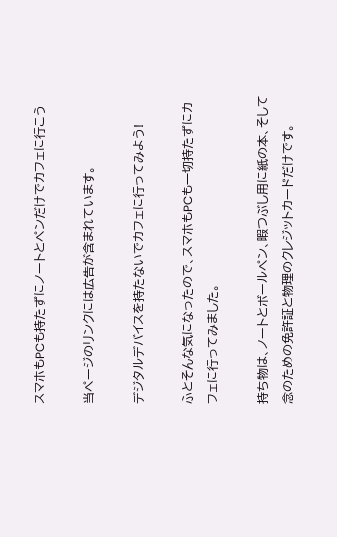スマホもPCも持たずにノートとペンだけでカフェに行こう

当ページのリンクには広告が含まれています。

デジタルデバイスを持たないでカフェに行ってみよう!

ふとそんな気になったので、スマホもPCも一切持たずにカフェに行ってみました。

持ち物は、ノートとボールペン、暇つぶし用に紙の本、そして念のための免許証と物理のクレジットカードだけです。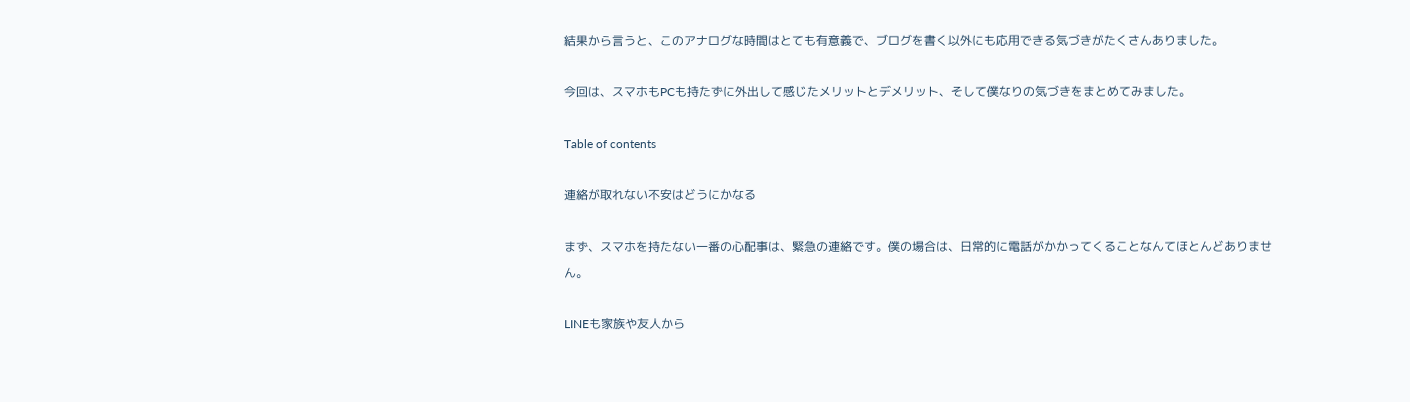結果から言うと、このアナログな時間はとても有意義で、ブログを書く以外にも応用できる気づきがたくさんありました。

今回は、スマホもPCも持たずに外出して感じたメリットとデメリット、そして僕なりの気づきをまとめてみました。

Table of contents

連絡が取れない不安はどうにかなる

まず、スマホを持たない一番の心配事は、緊急の連絡です。僕の場合は、日常的に電話がかかってくることなんてほとんどありません。

LINEも家族や友人から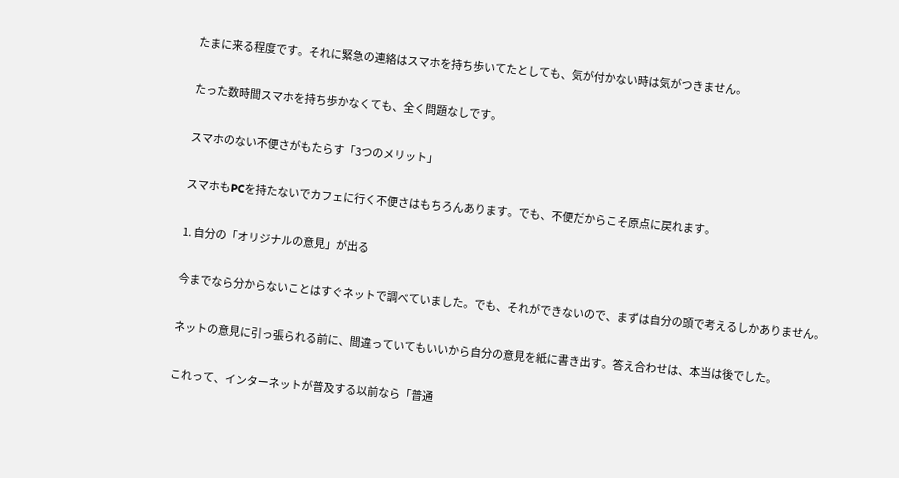たまに来る程度です。それに緊急の連絡はスマホを持ち歩いてたとしても、気が付かない時は気がつきません。

たった数時間スマホを持ち歩かなくても、全く問題なしです。

スマホのない不便さがもたらす「3つのメリット」

スマホもPCを持たないでカフェに行く不便さはもちろんあります。でも、不便だからこそ原点に戻れます。

1. 自分の「オリジナルの意見」が出る

今までなら分からないことはすぐネットで調べていました。でも、それができないので、まずは自分の頭で考えるしかありません。

ネットの意見に引っ張られる前に、間違っていてもいいから自分の意見を紙に書き出す。答え合わせは、本当は後でした。

これって、インターネットが普及する以前なら「普通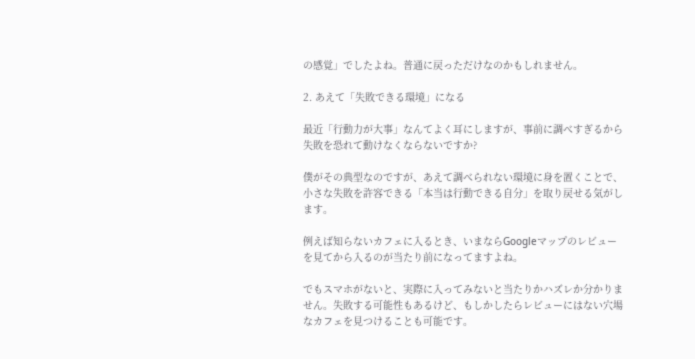の感覚」でしたよね。普通に戻っただけなのかもしれません。

2. あえて「失敗できる環境」になる

最近「行動力が大事」なんてよく耳にしますが、事前に調べすぎるから失敗を恐れて動けなくならないですか?

僕がその典型なのですが、あえて調べられない環境に身を置くことで、小さな失敗を許容できる「本当は行動できる自分」を取り戻せる気がします。

例えば知らないカフェに入るとき、いまならGoogleマップのレビューを見てから入るのが当たり前になってますよね。

でもスマホがないと、実際に入ってみないと当たりかハズレか分かりません。失敗する可能性もあるけど、もしかしたらレビューにはない穴場なカフェを見つけることも可能です。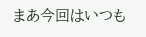まあ今回はいつも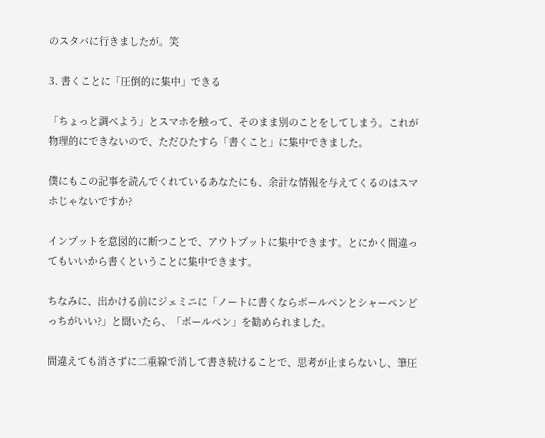のスタバに行きましたが。笑

3. 書くことに「圧倒的に集中」できる

「ちょっと調べよう」とスマホを触って、そのまま別のことをしてしまう。これが物理的にできないので、ただひたすら「書くこと」に集中できました。

僕にもこの記事を読んでくれているあなたにも、余計な情報を与えてくるのはスマホじゃないですか?

インプットを意図的に断つことで、アウトプットに集中できます。とにかく間違ってもいいから書くということに集中できます。

ちなみに、出かける前にジェミニに「ノートに書くならボールペンとシャーペンどっちがいい?」と聞いたら、「ボールペン」を勧められました。

間違えても消さずに二重線で消して書き続けることで、思考が止まらないし、筆圧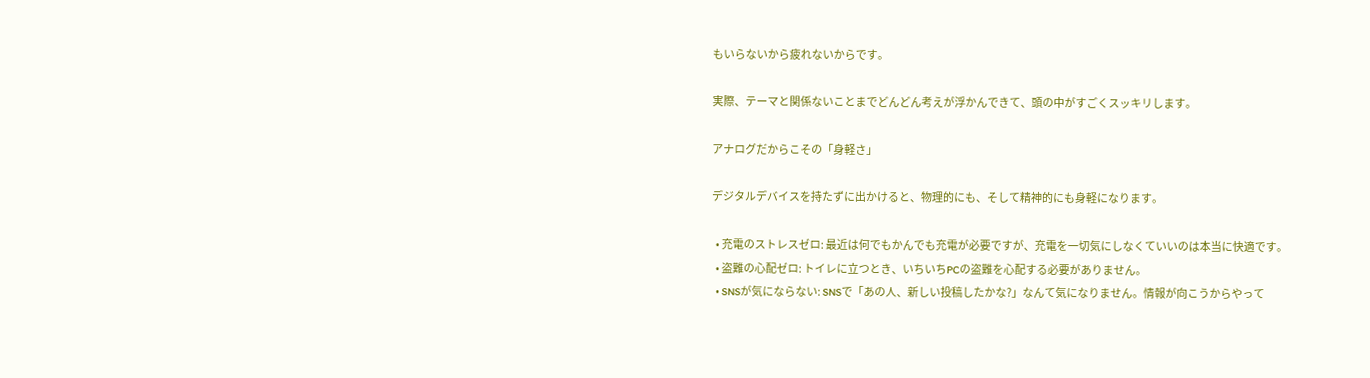もいらないから疲れないからです。

実際、テーマと関係ないことまでどんどん考えが浮かんできて、頭の中がすごくスッキリします。

アナログだからこその「身軽さ」

デジタルデバイスを持たずに出かけると、物理的にも、そして精神的にも身軽になります。

  • 充電のストレスゼロ: 最近は何でもかんでも充電が必要ですが、充電を一切気にしなくていいのは本当に快適です。
  • 盗難の心配ゼロ: トイレに立つとき、いちいちPCの盗難を心配する必要がありません。
  • SNSが気にならない: SNSで「あの人、新しい投稿したかな?」なんて気になりません。情報が向こうからやって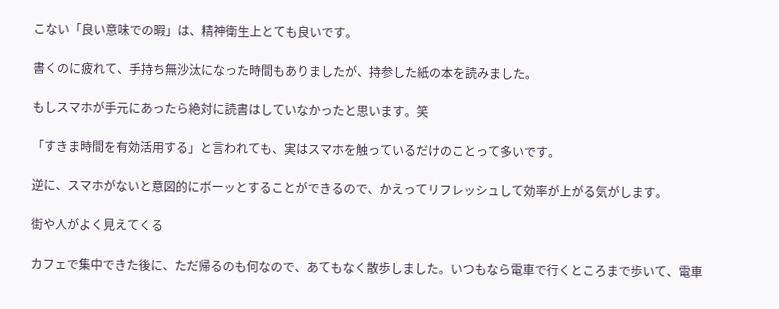こない「良い意味での暇」は、精神衛生上とても良いです。

書くのに疲れて、手持ち無沙汰になった時間もありましたが、持参した紙の本を読みました。

もしスマホが手元にあったら絶対に読書はしていなかったと思います。笑

「すきま時間を有効活用する」と言われても、実はスマホを触っているだけのことって多いです。

逆に、スマホがないと意図的にボーッとすることができるので、かえってリフレッシュして効率が上がる気がします。

街や人がよく見えてくる

カフェで集中できた後に、ただ帰るのも何なので、あてもなく散歩しました。いつもなら電車で行くところまで歩いて、電車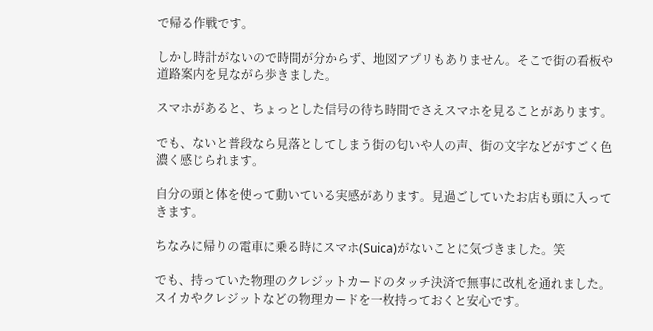で帰る作戦です。

しかし時計がないので時間が分からず、地図アプリもありません。そこで街の看板や道路案内を見ながら歩きました。

スマホがあると、ちょっとした信号の待ち時間でさえスマホを見ることがあります。

でも、ないと普段なら見落としてしまう街の匂いや人の声、街の文字などがすごく色濃く感じられます。

自分の頭と体を使って動いている実感があります。見過ごしていたお店も頭に入ってきます。

ちなみに帰りの電車に乗る時にスマホ(Suica)がないことに気づきました。笑

でも、持っていた物理のクレジットカードのタッチ決済で無事に改札を通れました。スイカやクレジットなどの物理カードを一枚持っておくと安心です。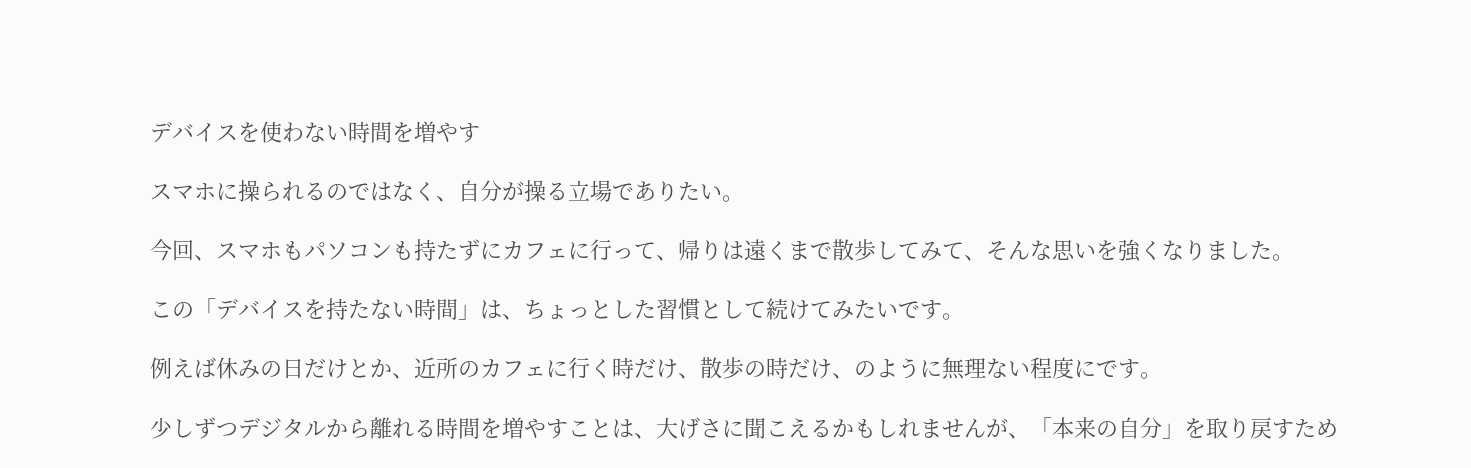デバイスを使わない時間を増やす

スマホに操られるのではなく、自分が操る立場でありたい。

今回、スマホもパソコンも持たずにカフェに行って、帰りは遠くまで散歩してみて、そんな思いを強くなりました。

この「デバイスを持たない時間」は、ちょっとした習慣として続けてみたいです。

例えば休みの日だけとか、近所のカフェに行く時だけ、散歩の時だけ、のように無理ない程度にです。

少しずつデジタルから離れる時間を増やすことは、大げさに聞こえるかもしれませんが、「本来の自分」を取り戻すため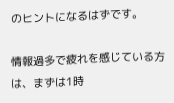のヒントになるはずです。

情報過多で疲れを感じている方は、まずは1時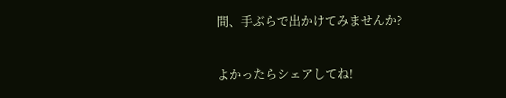間、手ぶらで出かけてみませんか?

よかったらシェアしてね!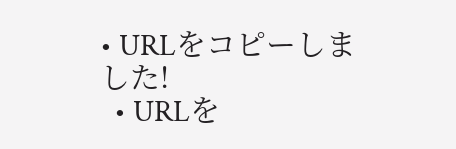• URLをコピーしました!
  • URLを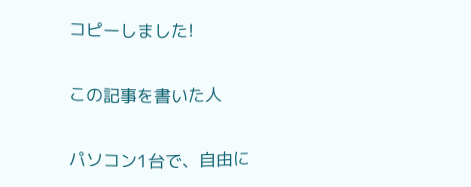コピーしました!

この記事を書いた人

パソコン1台で、自由に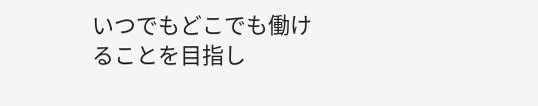いつでもどこでも働けることを目指し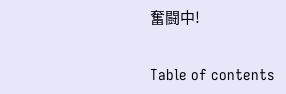奮闘中!

Table of contents